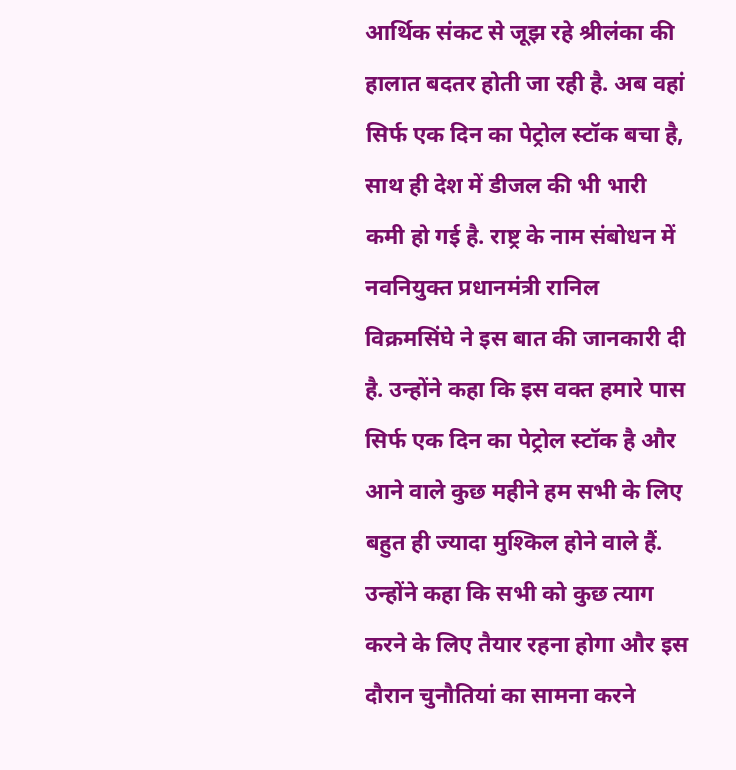आर्थिक संकट से जूझ रहे श्रीलंका की हालात बदतर होती जा रही है. अब वहां सिर्फ एक दिन का पेट्रोल स्टॉक बचा है, साथ ही देश में डीजल की भी भारी कमी हो गई है. राष्ट्र के नाम संबोधन में नवनियुक्त प्रधानमंत्री रानिल विक्रमसिंघे ने इस बात की जानकारी दी है. उन्होंने कहा कि इस वक्त हमारे पास सिर्फ एक दिन का पेट्रोल स्टॉक है और आने वाले कुछ महीने हम सभी के लिए बहुत ही ज्यादा मुश्किल होने वाले हैं. उन्होंने कहा कि सभी को कुछ त्याग करने के लिए तैयार रहना होगा और इस दौरान चुनौतियां का सामना करने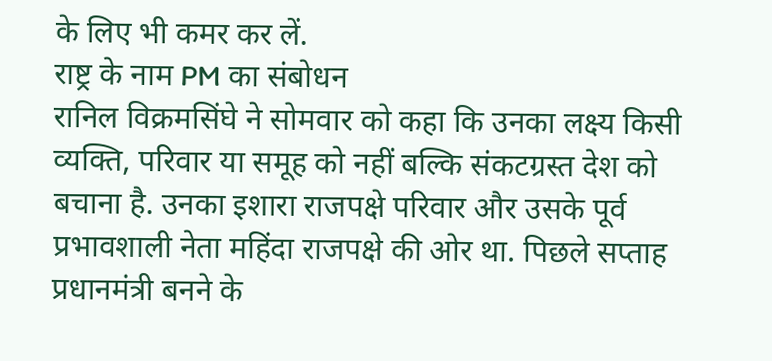के लिए भी कमर कर लें.
राष्ट्र के नाम PM का संबोधन
रानिल विक्रमसिंघे ने सोमवार को कहा कि उनका लक्ष्य किसी व्यक्ति, परिवार या समूह को नहीं बल्कि संकटग्रस्त देश को बचाना है. उनका इशारा राजपक्षे परिवार और उसके पूर्व प्रभावशाली नेता महिंदा राजपक्षे की ओर था. पिछले सप्ताह प्रधानमंत्री बनने के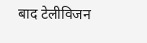बाद टेलीविजन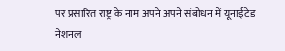पर प्रसारित राष्ट्र के नाम अपने अपने संबोधन में यूनाईटेड नेशनल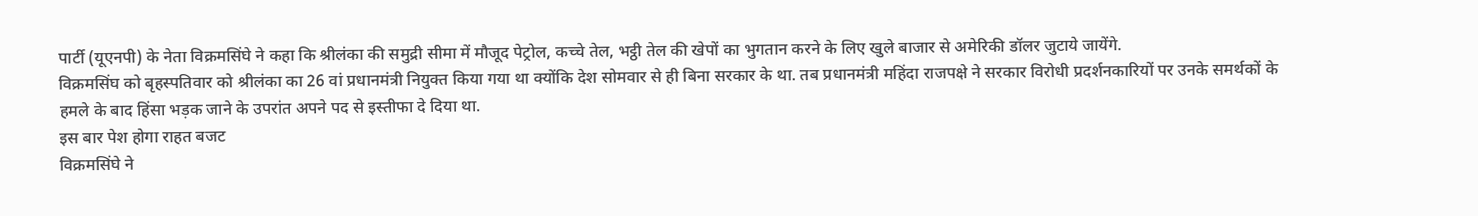पार्टी (यूएनपी) के नेता विक्रमसिंघे ने कहा कि श्रीलंका की समुद्री सीमा में मौजूद पेट्रोल, कच्चे तेल, भट्ठी तेल की खेपों का भुगतान करने के लिए खुले बाजार से अमेरिकी डॉलर जुटाये जायेंगे.
विक्रमसिंघ को बृहस्पतिवार को श्रीलंका का 26 वां प्रधानमंत्री नियुक्त किया गया था क्योंकि देश सोमवार से ही बिना सरकार के था. तब प्रधानमंत्री महिंदा राजपक्षे ने सरकार विरोधी प्रदर्शनकारियों पर उनके समर्थकों के हमले के बाद हिंसा भड़क जाने के उपरांत अपने पद से इस्तीफा दे दिया था.
इस बार पेश होगा राहत बजट
विक्रमसिंघे ने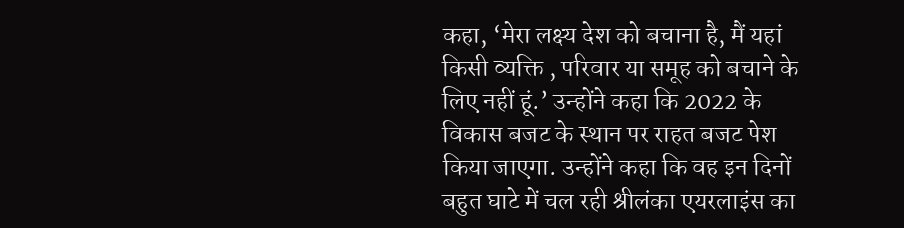कहा, ‘मेरा लक्ष्य देश को बचाना है, मैं यहां किसी व्यक्ति , परिवार या समूह को बचाने के लिए नहीं हूं.’ उन्होंने कहा कि 2022 के विकास बजट के स्थान पर राहत बजट पेश किया जाएगा. उन्होंने कहा कि वह इन दिनों बहुत घाटे में चल रही श्रीलंका एयरलाइंस का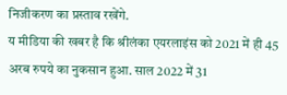निजीकरण का प्रस्ताव रखेंगे.
य मीडिया की खबर है कि श्रीलंका एयरलाइंस को 2021 में ही 45 अरब रुपये का नुकसान हुआ. साल 2022 में 31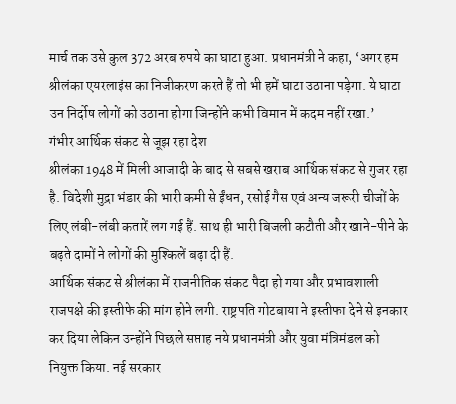मार्च तक उसे कुल 372 अरब रुपये का घाटा हुआ. प्रधानमंत्री ने कहा, ‘अगर हम श्रीलंका एयरलाइंस का निजीकरण करते हैं तो भी हमें घाटा उठाना पड़ेगा. ये घाटा उन निर्दोष लोगों को उठाना होगा जिन्होंने कभी विमान में कदम नहीं रखा.’
गंभीर आर्थिक संकट से जूझ रहा देश
श्रीलंका 1948 में मिली आजादी के बाद से सबसे खराब आर्थिक संकट से गुजर रहा है. विदेशी मुद्रा भंडार की भारी कमी से ईंधन, रसोई गैस एवं अन्य जरूरी चीजों के लिए लंबी-लंबी कतारें लग गई हैं. साथ ही भारी बिजली कटौती और खाने-पीने के बढ़ते दामों ने लोगों की मुश्किलें बढ़ा दी हैं.
आर्थिक संकट से श्रीलंका में राजनीतिक संकट पैदा हो गया और प्रभावशाली राजपक्षे की इस्तीफे की मांग होने लगी. राष्ट्रपति गोटबाया ने इस्तीफा देने से इनकार कर दिया लेकिन उन्होंने पिछले सप्ताह नये प्रधानमंत्री और युवा मंत्रिमंडल को नियुक्त किया. नई सरकार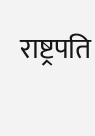राष्ट्रपति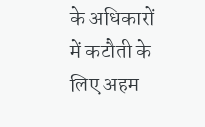के अधिकारों में कटौती के लिए अहम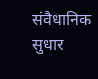संवैधानिक सुधार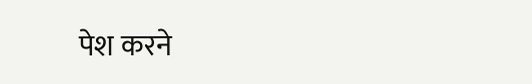पेश करने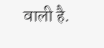वाली है.